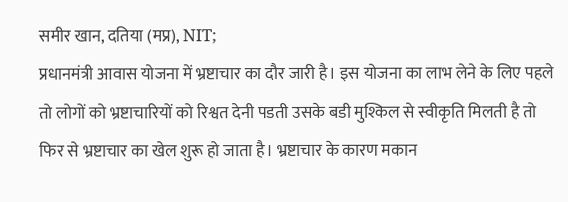समीर खान, दतिया (मप्र), NIT;
प्रधानमंत्री आवास योजना में भ्रष्टाचार का दौर जारी है। इस योजना का लाभ लेने के लिए पहले तो लोगों को भ्रष्टाचारियों को रिश्वत देनी पडती उसके बडी मुश्किल से स्वीकृति मिलती है तो फिर से भ्रष्टाचार का खेल शुरू हो जाता है। भ्रष्टाचार के कारण मकान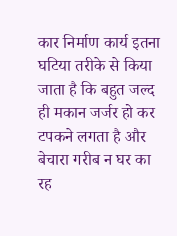कार निर्माण कार्य इतना घटिया तरीके से किया जाता है कि बहुत जल्द ही मकान जर्जर हो कर टपकने लगता है और बेचारा गरीब न घर का रह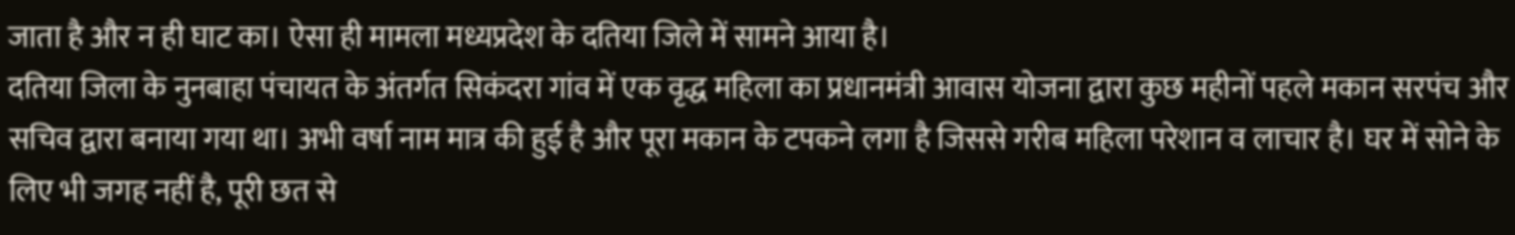जाता है और न ही घाट का। ऐसा ही मामला मध्यप्रदेश के दतिया जिले में सामने आया है।
दतिया जिला के नुनबाहा पंचायत के अंतर्गत सिकंदरा गांव में एक वृद्ध महिला का प्रधानमंत्री आवास योजना द्वारा कुछ महीनों पहले मकान सरपंच और सचिव द्वारा बनाया गया था। अभी वर्षा नाम मात्र की हुई है और पूरा मकान के टपकने लगा है जिससे गरीब महिला परेशान व लाचार है। घर में सोने के लिए भी जगह नहीं है, पूरी छत से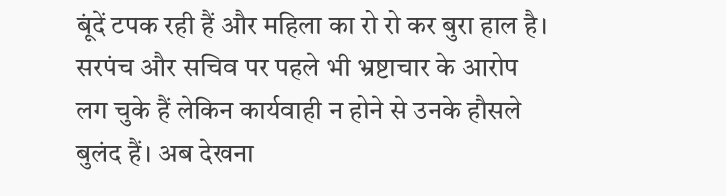बूंदें टपक रही हैं और महिला का रो रो कर बुरा हाल है। सरपंच और सचिव पर पहले भी भ्रष्टाचार के आरोप लग चुके हैं लेकिन कार्यवाही न होने से उनके हौसले बुलंद हैं। अब देखना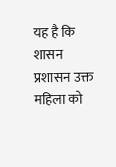यह है कि शासन प्रशासन उक्त महिला को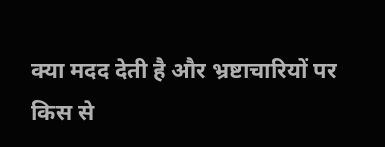क्या मदद देती है और भ्रष्टाचारियों पर किस से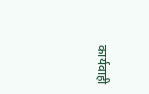कार्यवाही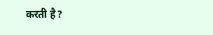करती है?